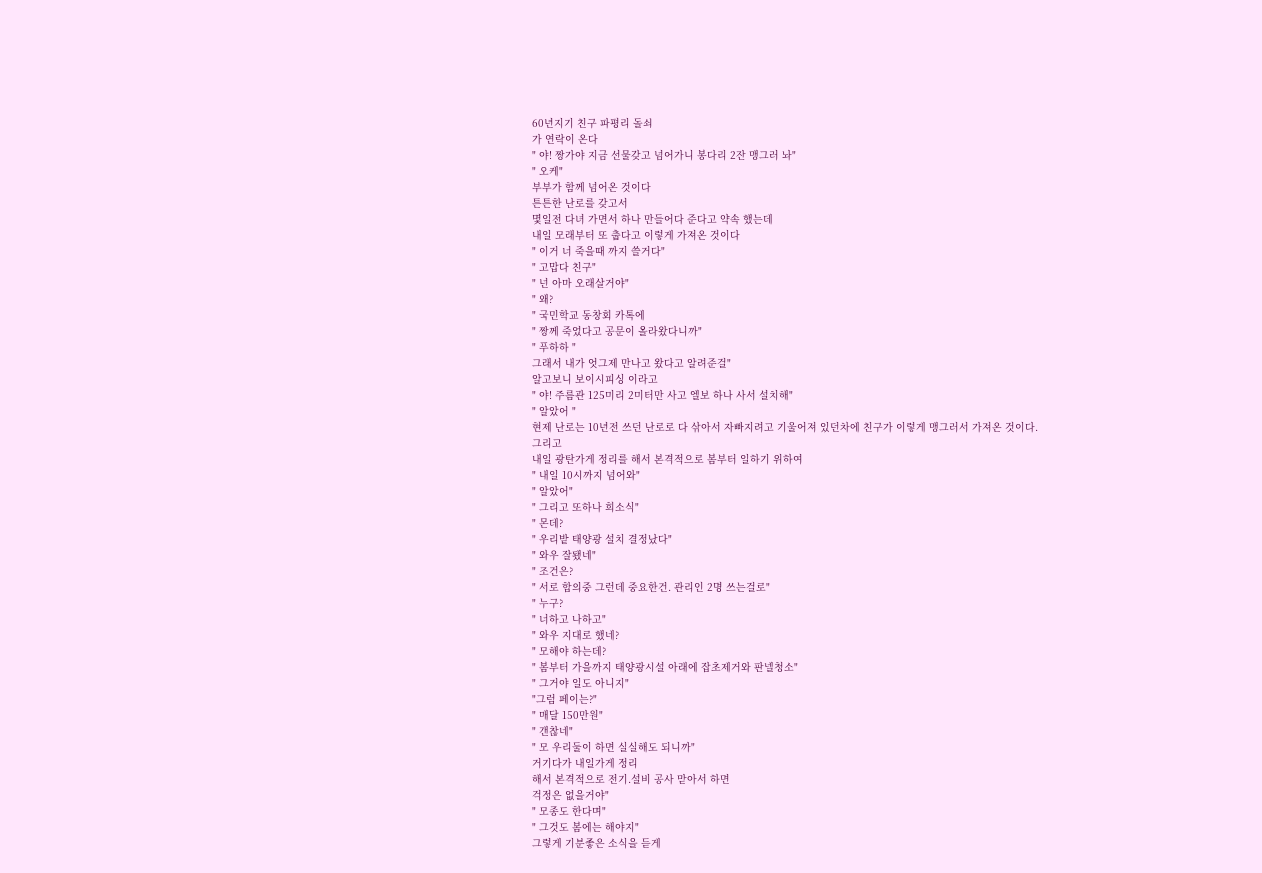60년지기 친구 파평리 돌쇠
가 연락이 온다
" 야! 짱가야 지금 선물갖고 넘어가니 봉다리 2잔 맹그러 놔"
" 오케"
부부가 함께 넘어온 것이다
튼튼한 난로를 갖고서
몇일전 다녀 가면서 하나 만들어다 준다고 약속 했는데
내일 모래부터 또 춥다고 이렇게 가져온 것이다
" 이거 너 죽을때 까지 쓸거다"
" 고맙다 친구"
" 넌 아마 오래살거야"
" 왜?
" 국민학교 동창회 카톡에
" 짱께 죽었다고 공문이 올라왔다니까"
" 푸하하 "
그래서 내가 엇그제 만나고 왔다고 알려준걸"
알고보니 보이시피싱 이라고
" 야! 주름관 125미리 2미터만 사고 엘보 하나 사서 설치해"
" 알았어 "
현제 난로는 10년전 쓰던 난로로 다 삮아서 자빠지려고 기울어져 있던차에 친구가 이렇게 맹그러서 가져온 것이다.
그리고
내일 광탄가게 정리를 해서 본격적으로 봄부터 일하기 위하여
" 내일 10시까지 넘어와"
" 알았어"
" 그리고 또하나 희소식"
" 몬데?
" 우리밭 태양광 설치 결정났다"
" 와우 잘됐네"
" 조건은?
" 서로 합의중 그런데 중요한건. 관리인 2명 쓰는걸로"
" 누구?
" 너하고 나하고"
" 와우 지대로 했네?
" 모해야 하는데?
" 봄부터 가을까지 태양광시설 아래에 잡초제거와 판넬청소"
" 그거야 일도 아니지"
"그럼 페이는?"
" 매달 150만원"
" 갠찮네"
" 모 우리둘이 하면 실실해도 되니까"
거기다가 내일가게 정리
해서 본격적으로 전기.설비 공사 맏아서 하면
걱정은 없을거야"
" 모종도 한다며"
" 그것도 봄에는 해야지"
그렇게 기분좋은 소식을 듣게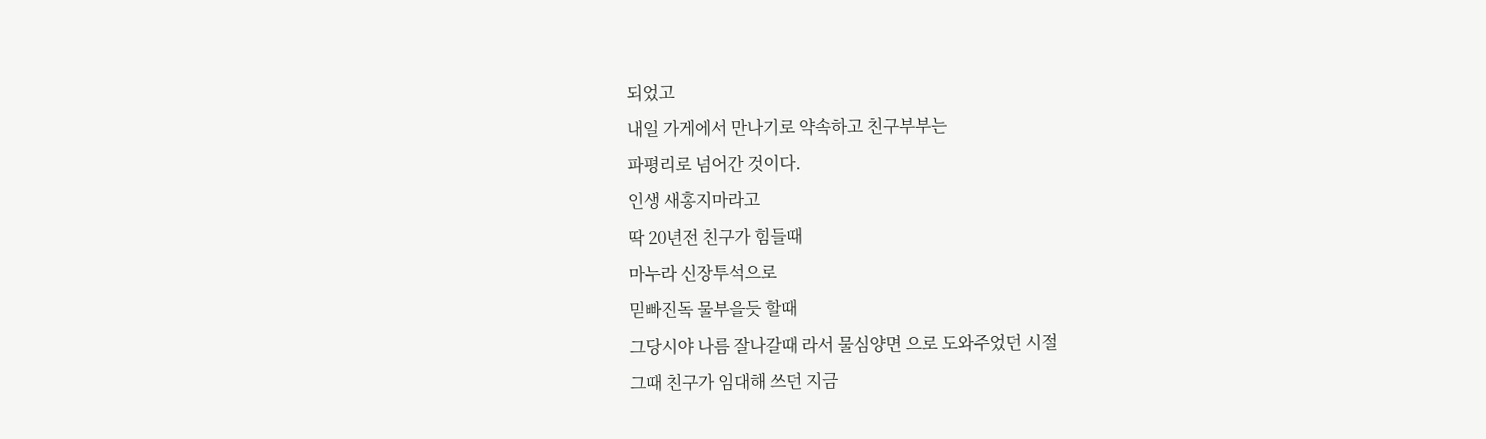되었고
내일 가게에서 만나기로 약속하고 친구부부는
파평리로 넘어간 것이다.
인생 새홍지마라고
딱 20년전 친구가 힘들때
마누라 신장투석으로
믿빠진독 물부을듯 할때
그당시야 나름 잘나갈때 라서 물심양면 으로 도와주었던 시절
그때 친구가 임대해 쓰던 지금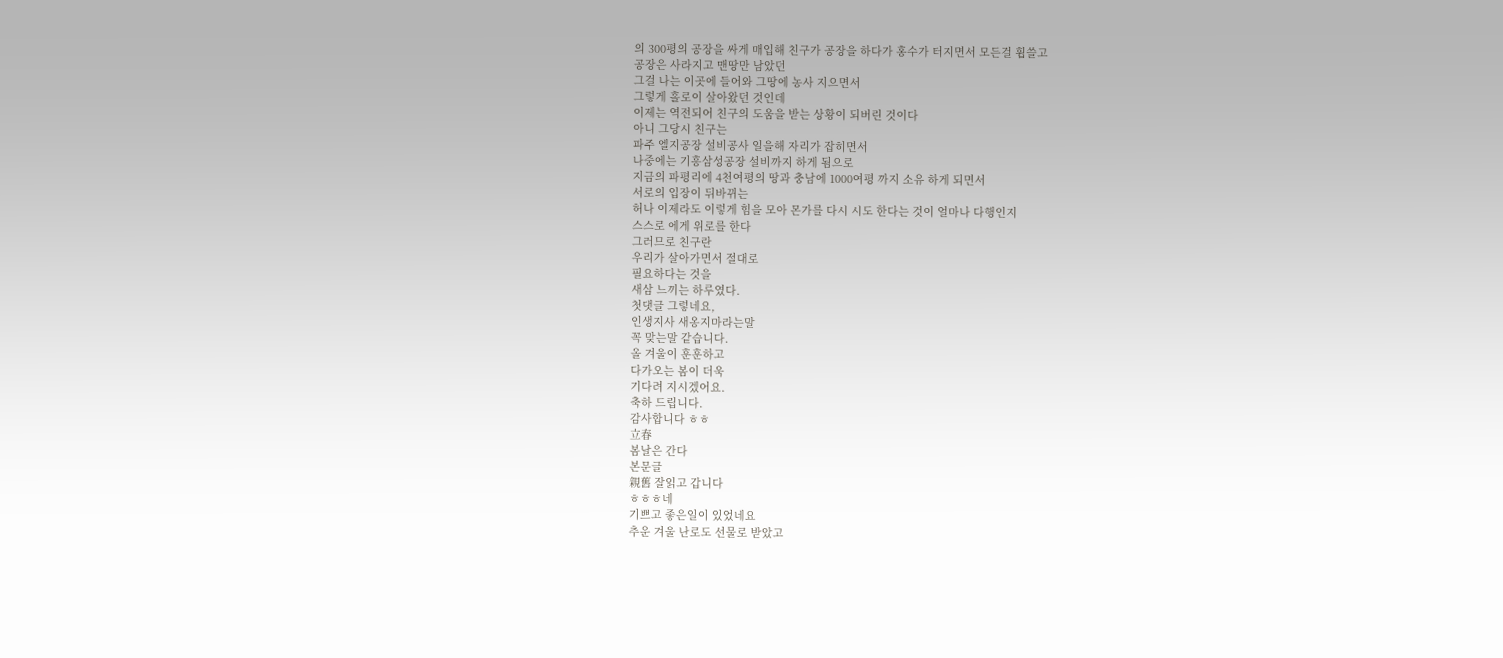의 300평의 공장을 싸게 매입해 친구가 공장을 하다가 홍수가 터지면서 모든걸 휩쓸고
공장은 사라지고 맨땅만 남았던
그걸 나는 이곳에 들어와 그땅에 농사 지으면서
그렇게 홀로이 살아왔던 것인데
이제는 역전되어 친구의 도움을 받는 상황이 되버린 것이다
아니 그당시 친구는
파주 엘지공장 설비공사 일을해 자리가 잡히면서
나중에는 기흥삼성공장 설비까지 하게 됨으로
지금의 파평리에 4천여평의 땅과 충남에 1000여평 까지 소유 하게 되면서
서로의 입장이 뒤바뀌는
허나 이제라도 이렇게 힘을 모아 몬가를 다시 시도 한다는 것이 얼마나 다행인지
스스로 에게 위로를 한다
그러므로 친구란
우리가 살아가면서 절대로
필요하다는 것을
새삼 느끼는 하루였다.
첫댓글 그렇네요,
인생지사 새옹지마라는말
꼭 맞는말 같습니다.
올 겨울이 훈훈하고
다가오는 봄이 더욱
기다려 지시겠어요.
축하 드립니다.
감사합니다 ㅎㅎ
立春
봄날은 간다
본문글
親舊 잘읽고 갑니다
ㅎㅎㅎ네
기쁘고 좋은일이 있었네요
추운 겨울 난로도 선물로 받았고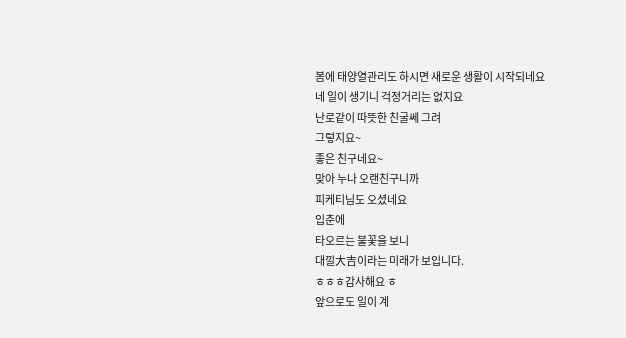봄에 태양열관리도 하시면 새로운 생활이 시작되네요
네 일이 생기니 걱정거리는 없지요
난로같이 따뜻한 친굴쎄 그려
그렇지요~
좋은 친구네요~
맞아 누나 오랜친구니까
피케티님도 오셨네요
입춘에
타오르는 불꽃을 보니
대낄大吉이라는 미래가 보입니다.
ㅎㅎㅎ감사해요 ㅎ
앞으로도 일이 계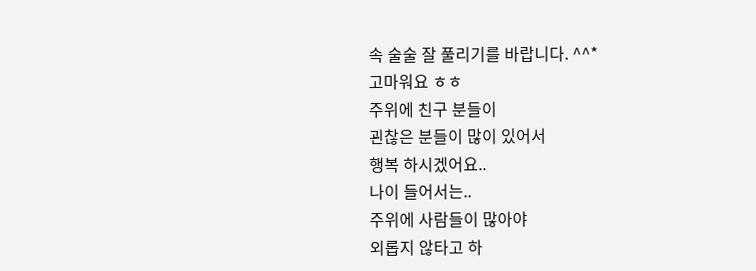속 술술 잘 풀리기를 바랍니다. ^^*
고마워요 ㅎㅎ
주위에 친구 분들이
괸찮은 분들이 많이 있어서
행복 하시겠어요..
나이 들어서는..
주위에 사람들이 많아야
외롭지 않타고 하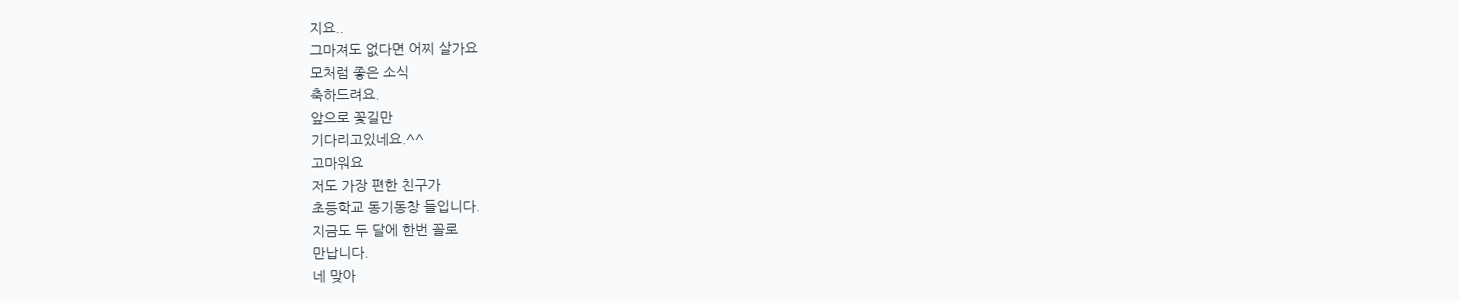지요..
그마져도 없다면 어찌 살가요
모처럼 좋은 소식
축하드려요.
앞으로 꽃길만
기다리고있네요.^^
고마워요
저도 가장 편한 친구가
초등학교 동기동창 들입니다.
지금도 두 달에 한번 꼴로
만납니다.
네 맞아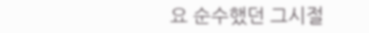요 순수했던 그시절